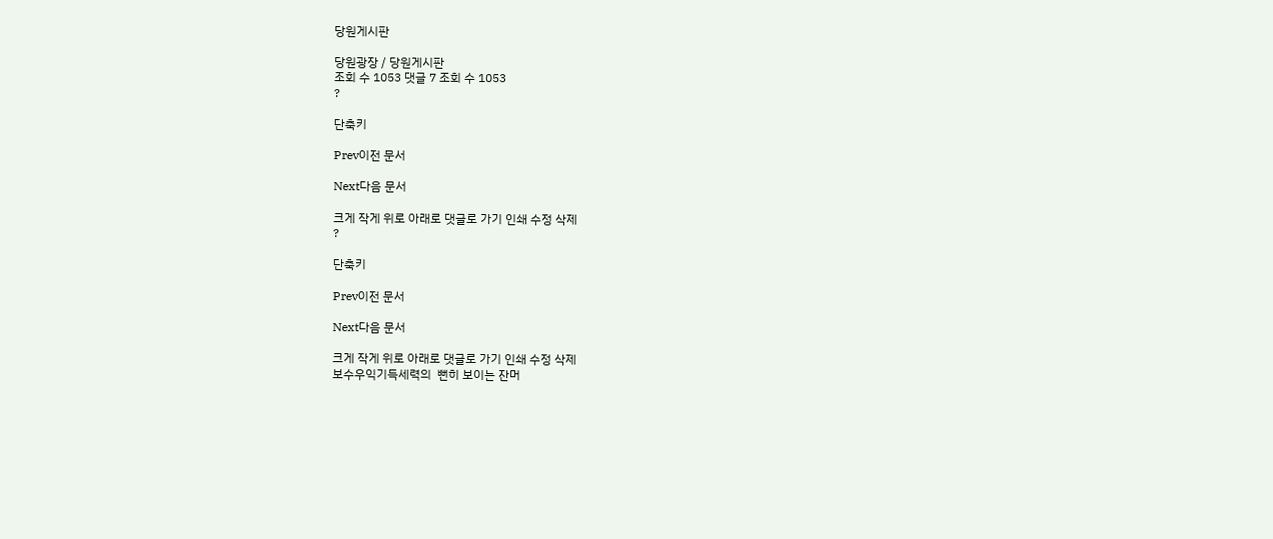당원게시판

당원광장 / 당원게시판
조회 수 1053 댓글 7 조회 수 1053
?

단축키

Prev이전 문서

Next다음 문서

크게 작게 위로 아래로 댓글로 가기 인쇄 수정 삭제
?

단축키

Prev이전 문서

Next다음 문서

크게 작게 위로 아래로 댓글로 가기 인쇄 수정 삭제
보수우익기득세력의  뻔히 보이는 잔머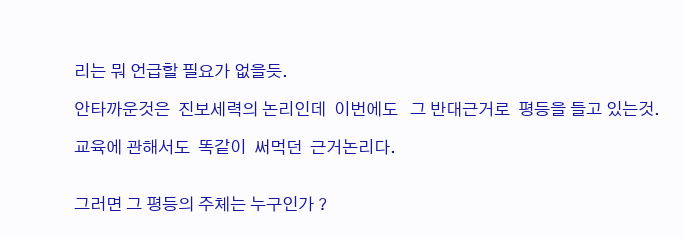리는 뭐 언급할 필요가 없을듯.

안타까운것은  진보세력의 논리인데  이번에도   그 반대근거로  평등을 들고 있는것.

교육에 관해서도  똑같이  써먹던  근거논리다.


그러면 그 평등의 주체는 누구인가 ?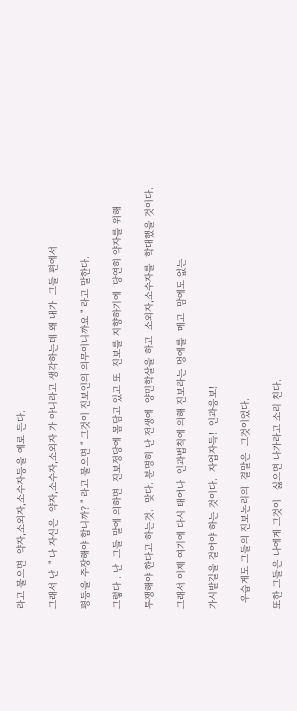라고 물으면  약자,소외자,소수자등을 예로 든다.

그래서 난  " 나 자신은  약자,소수자,소외자 가 아니라고 생각하는데 왜 내가  그들 편에서

평등을 주장해야 합니까? " 라고 물으면 " 그것이 진보인의 의무이니까요 " 라고 말한다.

그렇다 . 난  그들 말에 의하면  진보정당에 몸담고 있고 또  진보를 지향하기에  당연히 약자를 위해

투쟁해야 한다고 하는것.  맞다. 분명히 난 전생에  양민학살을 하고  소외자,소수자를  학대했을 것이다.

그래서 이제 여기에 다시 태어나  인과법칙에 의해 진보라는 멍에를  메고  맘에도 없는

가시밭길을 걸어야 하는 것이다.  자업자득!  인과응보!

  우습게도 그들의 진보논리의  결말은  그것이었다.

또한 그들은 나에게 그것이   싫으면 나가라고 소리 친다.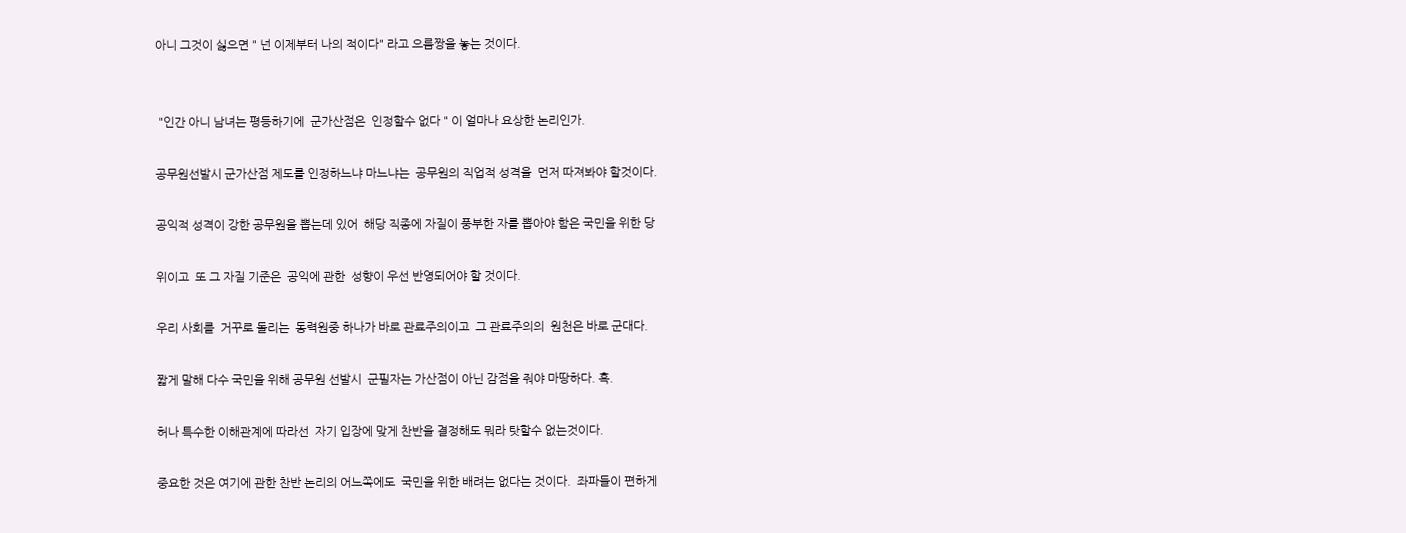아니 그것이 싫으면 " 넌 이제부터 나의 적이다" 라고 으름짱을 놓는 것이다.


 "인간 아니 남녀는 평등하기에  군가산점은  인정할수 없다 " 이 얼마나 요상한 논리인가.

공무원선발시 군가산점 제도를 인정하느냐 마느냐는  공무원의 직업적 성격을  먼저 따져봐야 할것이다.

공익적 성격이 강한 공무원을 뽑는데 있어  해당 직종에 자질이 풍부한 자를 뽑아야 함은 국민을 위한 당

위이고  또 그 자질 기준은  공익에 관한  성향이 우선 반영되어야 할 것이다.

우리 사회를  거꾸로 돌리는  동력원중 하나가 바로 관료주의이고  그 관료주의의  원천은 바로 군대다.

짧게 말해 다수 국민을 위해 공무원 선발시  군필자는 가산점이 아닌 감점을 줘야 마땅하다. 흑.

허나 특수한 이해관계에 따라선  자기 입장에 맞게 찬반을 결정해도 뭐라 탓할수 없는것이다.

중요한 것은 여기에 관한 찬반 논리의 어느쪽에도  국민을 위한 배려는 없다는 것이다.  좌파들이 편하게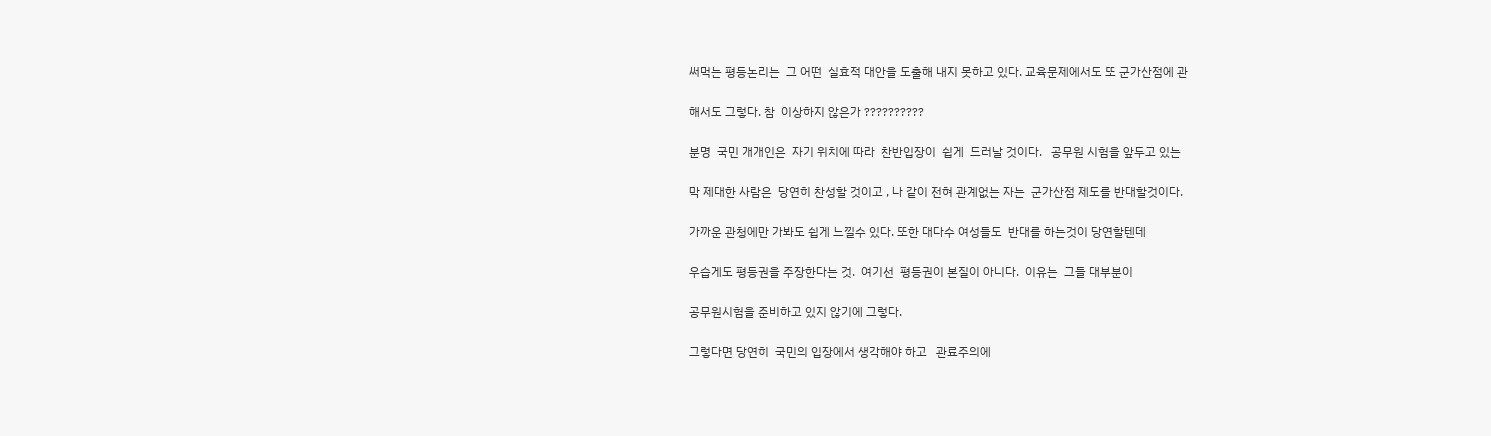써먹는 평등논리는  그 어떤  실효적 대안을 도출해 내지 못하고 있다. 교육문제에서도 또 군가산점에 관

해서도 그렇다. 참  이상하지 않은가 ??????????

분명  국민 개개인은  자기 위치에 따라  찬반입장이  쉽게  드러날 것이다.   공무원 시험을 앞두고 있는

막 제대한 사람은  당연히 찬성할 것이고 , 나 같이 전혀 관계없는 자는  군가산점 제도를 반대할것이다.

가까운 관청에만 가봐도 쉽게 느낄수 있다. 또한 대다수 여성들도  반대를 하는것이 당연할텐데

우습게도 평등권을 주장한다는 것.  여기선  평등권이 본질이 아니다.  이유는  그들 대부분이

공무원시험을 준비하고 있지 않기에 그렇다.

그렇다면 당연히  국민의 입장에서 생각해야 하고   관료주의에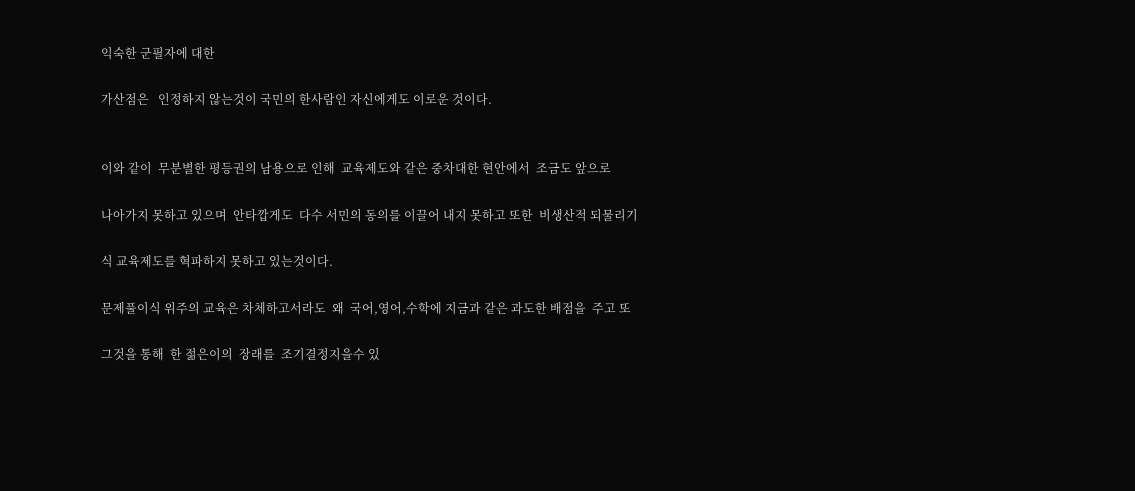익숙한 군필자에 대한

가산점은   인정하지 않는것이 국민의 한사람인 자신에게도 이로운 것이다.


이와 같이  무분별한 평등권의 남용으로 인해  교육제도와 같은 중차대한 현안에서  조금도 앞으로

나아가지 못하고 있으며  안타깝게도  다수 서민의 동의를 이끌어 내지 못하고 또한  비생산적 되물리기

식 교육제도를 혁파하지 못하고 있는것이다.

문제풀이식 위주의 교육은 차체하고서라도  왜  국어,영어,수학에 지금과 같은 과도한 배점을  주고 또

그것을 통해  한 젊은이의  장래를  조기결정지을수 있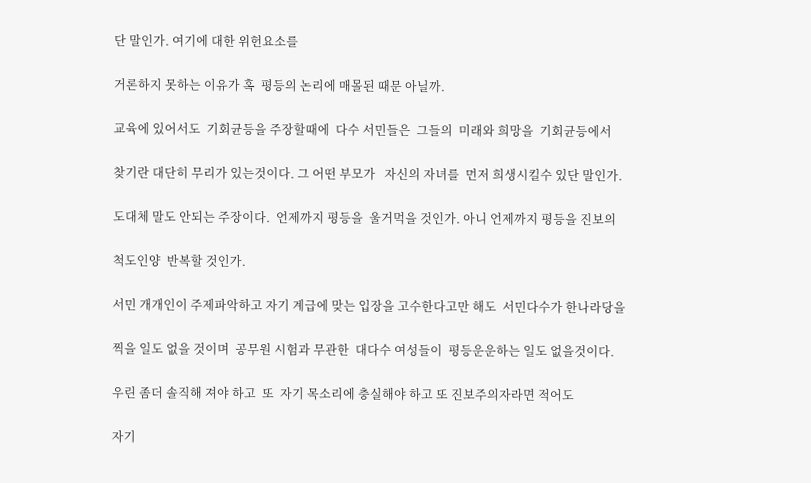단 말인가. 여기에 대한 위헌요소를

거론하지 못하는 이유가 혹  평등의 논리에 매몰된 때문 아닐까.

교육에 있어서도  기회균등을 주장할때에  다수 서민들은  그들의  미래와 희망을  기회균등에서

찾기란 대단히 무리가 있는것이다. 그 어떤 부모가   자신의 자녀를  먼저 희생시킬수 있단 말인가.

도대체 말도 안되는 주장이다.  언제까지 평등을  울거먹을 것인가. 아니 언제까지 평등을 진보의

척도인양  반복할 것인가.

서민 개개인이 주제파악하고 자기 계급에 맞는 입장을 고수한다고만 해도  서민다수가 한나라당을

찍을 일도 없을 것이며  공무원 시험과 무관한  대다수 여성들이  평등운운하는 일도 없을것이다.

우린 좀더 솔직해 져야 하고  또  자기 목소리에 충실해야 하고 또 진보주의자라면 적어도

자기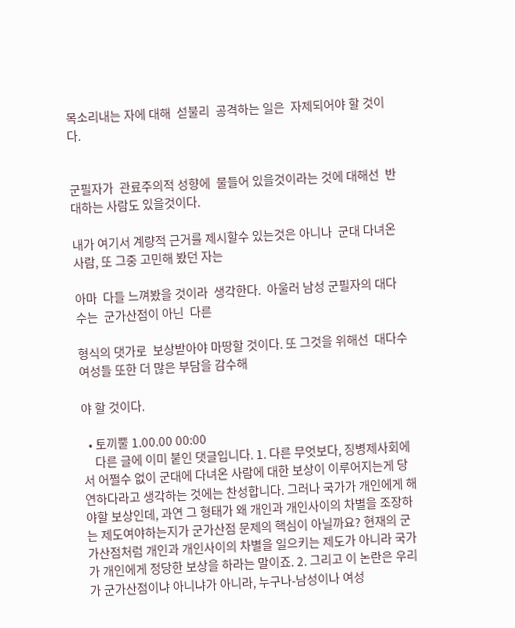목소리내는 자에 대해  섣불리  공격하는 일은  자제되어야 할 것이다.


군필자가  관료주의적 성향에  물들어 있을것이라는 것에 대해선  반대하는 사람도 있을것이다.

내가 여기서 계량적 근거를 제시할수 있는것은 아니나  군대 다녀온 사람, 또 그중 고민해 봤던 자는

아마  다들 느껴봤을 것이라  생각한다.  아울러 남성 군필자의 대다수는  군가산점이 아닌  다른

형식의 댓가로  보상받아야 마땅할 것이다. 또 그것을 위해선  대다수 여성들 또한 더 많은 부담을 감수해

야 할 것이다.

  • 토끼뿔 1.00.00 00:00
    다른 글에 이미 붙인 댓글입니다. 1. 다른 무엇보다, 징병제사회에서 어쩔수 없이 군대에 다녀온 사람에 대한 보상이 이루어지는게 당연하다라고 생각하는 것에는 찬성합니다. 그러나 국가가 개인에게 해야할 보상인데, 과연 그 형태가 왜 개인과 개인사이의 차별을 조장하는 제도여야하는지가 군가산점 문제의 핵심이 아닐까요? 현재의 군가산점처럼 개인과 개인사이의 차별을 일으키는 제도가 아니라 국가가 개인에게 정당한 보상을 하라는 말이죠. 2. 그리고 이 논란은 우리가 군가산점이냐 아니냐가 아니라, 누구나-남성이나 여성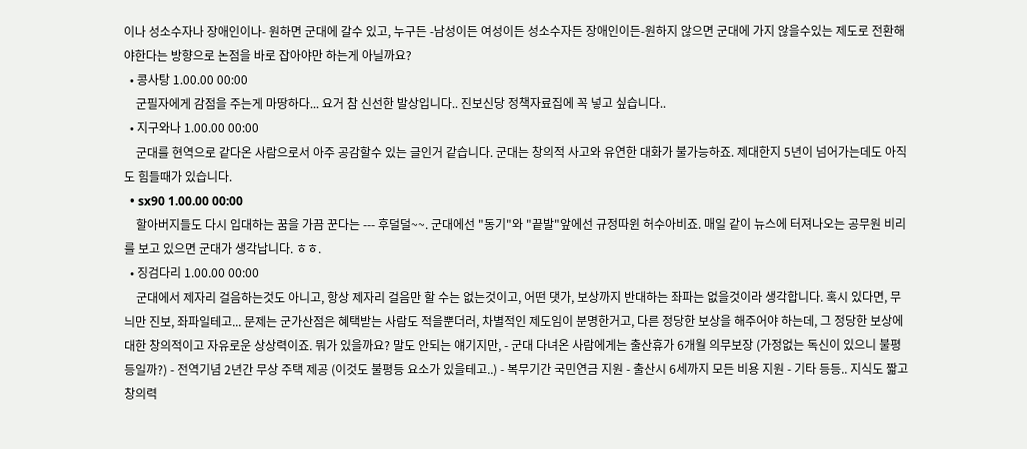이나 성소수자나 장애인이나- 원하면 군대에 갈수 있고, 누구든 -남성이든 여성이든 성소수자든 장애인이든-원하지 않으면 군대에 가지 않을수있는 제도로 전환해야한다는 방향으로 논점을 바로 잡아야만 하는게 아닐까요?
  • 콩사탕 1.00.00 00:00
    군필자에게 감점을 주는게 마땅하다... 요거 참 신선한 발상입니다.. 진보신당 정책자료집에 꼭 넣고 싶습니다..
  • 지구와나 1.00.00 00:00
    군대를 현역으로 같다온 사람으로서 아주 공감할수 있는 글인거 같습니다. 군대는 창의적 사고와 유연한 대화가 불가능하죠. 제대한지 5년이 넘어가는데도 아직도 힘들때가 있습니다.
  • sx90 1.00.00 00:00
    할아버지들도 다시 입대하는 꿈을 가끔 꾼다는 --- 후덜덜~~. 군대에선 "동기"와 "끝발"앞에선 규정따윈 허수아비죠. 매일 같이 뉴스에 터져나오는 공무원 비리를 보고 있으면 군대가 생각납니다. ㅎㅎ.
  • 징검다리 1.00.00 00:00
    군대에서 제자리 걸음하는것도 아니고, 항상 제자리 걸음만 할 수는 없는것이고, 어떤 댓가, 보상까지 반대하는 좌파는 없을것이라 생각합니다. 혹시 있다면, 무늬만 진보, 좌파일테고... 문제는 군가산점은 혜택받는 사람도 적을뿐더러, 차별적인 제도임이 분명한거고, 다른 정당한 보상을 해주어야 하는데, 그 정당한 보상에 대한 창의적이고 자유로운 상상력이죠. 뭐가 있을까요? 말도 안되는 얘기지만, - 군대 다녀온 사람에게는 출산휴가 6개월 의무보장 (가정없는 독신이 있으니 불평등일까?) - 전역기념 2년간 무상 주택 제공 (이것도 불평등 요소가 있을테고..) - 복무기간 국민연금 지원 - 출산시 6세까지 모든 비용 지원 - 기타 등등.. 지식도 짧고 창의력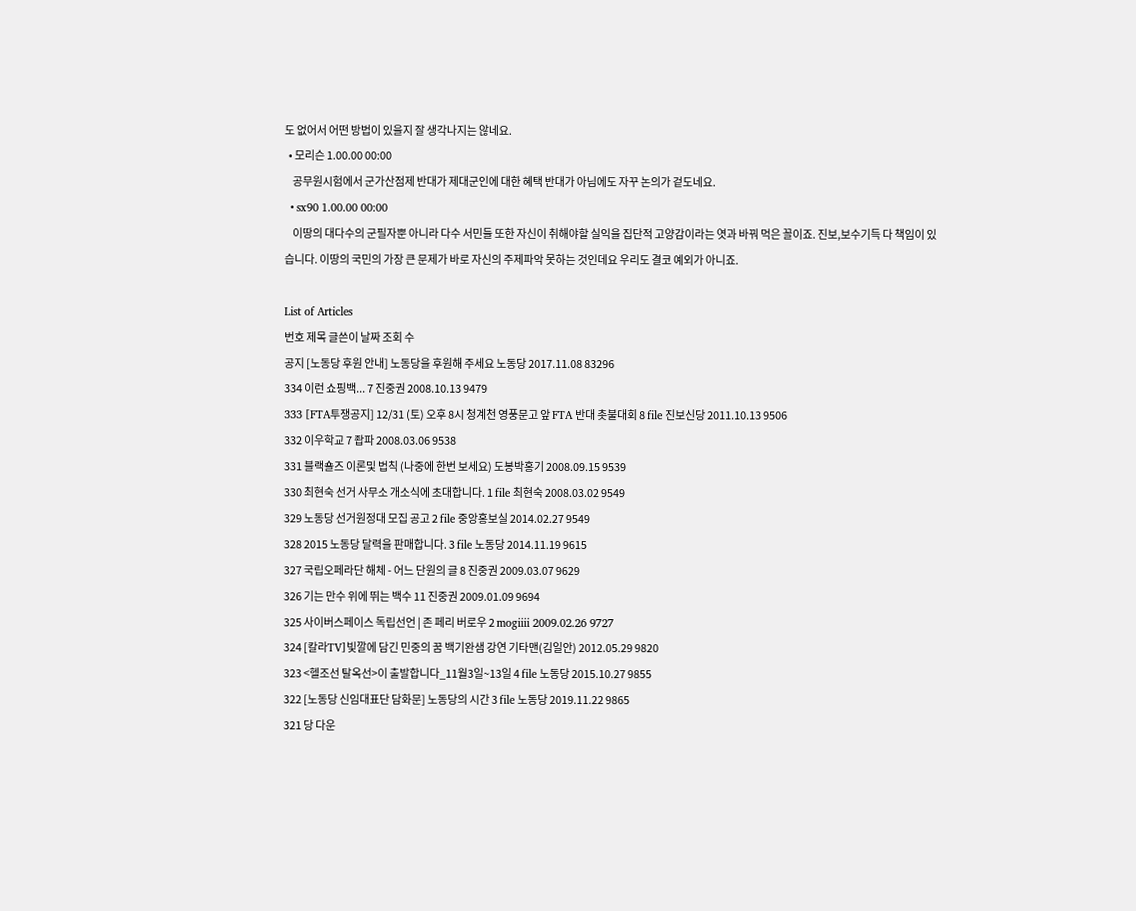도 없어서 어떤 방법이 있을지 잘 생각나지는 않네요.
  • 모리슨 1.00.00 00:00
    공무원시험에서 군가산점제 반대가 제대군인에 대한 혜택 반대가 아님에도 자꾸 논의가 겉도네요.
  • sx90 1.00.00 00:00
    이땅의 대다수의 군필자뿐 아니라 다수 서민들 또한 자신이 취해야할 실익을 집단적 고양감이라는 엿과 바꿔 먹은 꼴이죠. 진보,보수기득 다 책임이 있습니다. 이땅의 국민의 가장 큰 문제가 바로 자신의 주제파악 못하는 것인데요 우리도 결코 예외가 아니죠.

List of Articles
번호 제목 글쓴이 날짜 조회 수
공지 [노동당 후원 안내] 노동당을 후원해 주세요 노동당 2017.11.08 83296
334 이런 쇼핑백... 7 진중권 2008.10.13 9479
333 [FTA투쟁공지] 12/31 (토) 오후 8시 청계천 영풍문고 앞 FTA 반대 촛불대회 8 file 진보신당 2011.10.13 9506
332 이우학교 7 좝파 2008.03.06 9538
331 블랙숄즈 이론및 법칙 (나중에 한번 보세요) 도봉박홍기 2008.09.15 9539
330 최현숙 선거 사무소 개소식에 초대합니다. 1 file 최현숙 2008.03.02 9549
329 노동당 선거원정대 모집 공고 2 file 중앙홍보실 2014.02.27 9549
328 2015 노동당 달력을 판매합니다. 3 file 노동당 2014.11.19 9615
327 국립오페라단 해체 - 어느 단원의 글 8 진중권 2009.03.07 9629
326 기는 만수 위에 뛰는 백수 11 진중권 2009.01.09 9694
325 사이버스페이스 독립선언 | 존 페리 버로우 2 mogiiii 2009.02.26 9727
324 [칼라TV]빛깔에 담긴 민중의 꿈 백기완샘 강연 기타맨(김일안) 2012.05.29 9820
323 <헬조선 탈옥선>이 출발합니다_11월3일~13일 4 file 노동당 2015.10.27 9855
322 [노동당 신임대표단 담화문] 노동당의 시간 3 file 노동당 2019.11.22 9865
321 당 다운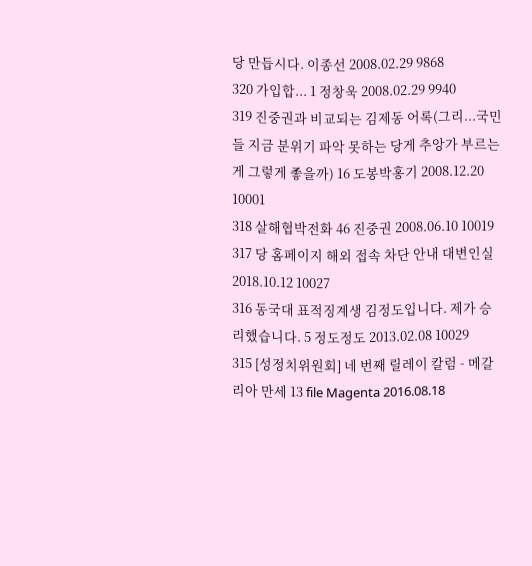당 만듭시다. 이종선 2008.02.29 9868
320 가입합... 1 정창욱 2008.02.29 9940
319 진중권과 비교되는 김제동 어록(그리...국민들 지금 분위기 파악 못하는 당게 추앙가 부르는게 그렇게 좋을까) 16 도봉박홍기 2008.12.20 10001
318 살해협박전화 46 진중권 2008.06.10 10019
317 당 홈페이지 해외 접속 차단 안내 대변인실 2018.10.12 10027
316 동국대 표적징계생 김정도입니다. 제가 승리했습니다. 5 정도정도 2013.02.08 10029
315 [성정치위원회] 네 번째 릴레이 칼럼 - 메갈리아 만세 13 file Magenta 2016.08.18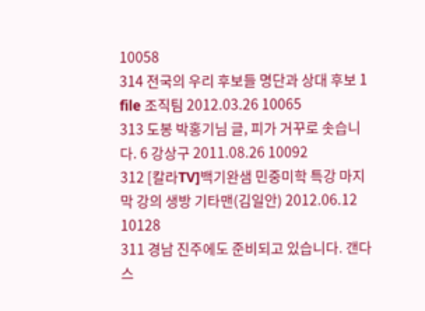10058
314 전국의 우리 후보들 명단과 상대 후보 1 file 조직팀 2012.03.26 10065
313 도봉 박홍기님 글, 피가 거꾸로 솟습니다. 6 강상구 2011.08.26 10092
312 [칼라TV]백기완샘 민중미학 특강 마지막 강의 생방 기타맨(김일안) 2012.06.12 10128
311 경남 진주에도 준비되고 있습니다. 갠다스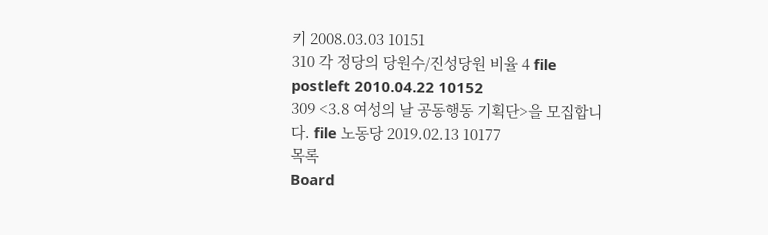키 2008.03.03 10151
310 각 정당의 당원수/진성당원 비율 4 file postleft 2010.04.22 10152
309 <3.8 여성의 날 공동행동 기획단>을 모집합니다. file 노동당 2019.02.13 10177
목록
Board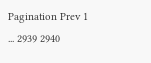Pagination Prev 1 ... 2939 2940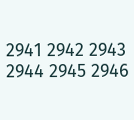2941 2942 2943 2944 2945 2946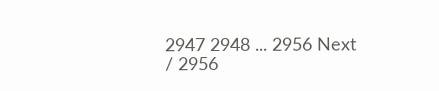2947 2948 ... 2956 Next
/ 2956